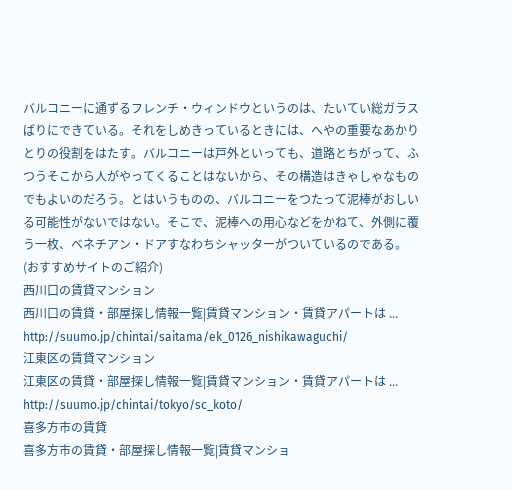バルコニーに通ずるフレンチ・ウィンドウというのは、たいてい総ガラスばりにできている。それをしめきっているときには、へやの重要なあかりとりの役割をはたす。バルコニーは戸外といっても、道路とちがって、ふつうそこから人がやってくることはないから、その構造はきゃしゃなものでもよいのだろう。とはいうものの、バルコニーをつたって泥棒がおしいる可能性がないではない。そこで、泥棒への用心などをかねて、外側に覆う一枚、ベネチアン・ドアすなわちシャッターがついているのである。
(おすすめサイトのご紹介)
西川口の賃貸マンション
西川口の賃貸・部屋探し情報一覧|賃貸マンション・賃貸アパートは ...
http://suumo.jp/chintai/saitama/ek_0126_nishikawaguchi/
江東区の賃貸マンション
江東区の賃貸・部屋探し情報一覧|賃貸マンション・賃貸アパートは ...
http://suumo.jp/chintai/tokyo/sc_koto/
喜多方市の賃貸
喜多方市の賃貸・部屋探し情報一覧|賃貸マンショ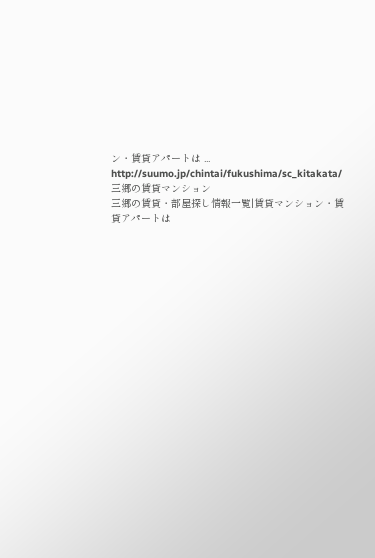ン・賃貸アパートは ...
http://suumo.jp/chintai/fukushima/sc_kitakata/
三郷の賃貸マンション
三郷の賃貸・部屋探し情報一覧|賃貸マンション・賃貸アパートは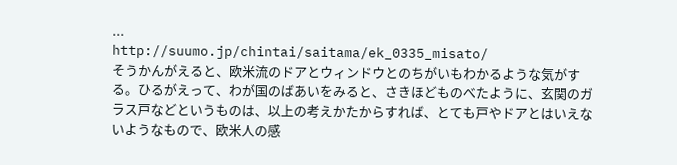...
http://suumo.jp/chintai/saitama/ek_0335_misato/
そうかんがえると、欧米流のドアとウィンドウとのちがいもわかるような気がする。ひるがえって、わが国のばあいをみると、さきほどものべたように、玄関のガラス戸などというものは、以上の考えかたからすれば、とても戸やドアとはいえないようなもので、欧米人の感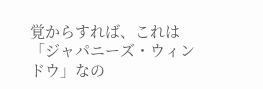覚からすれば、これは「ジャパニーズ・ウィンドウ」なの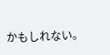かもしれない。